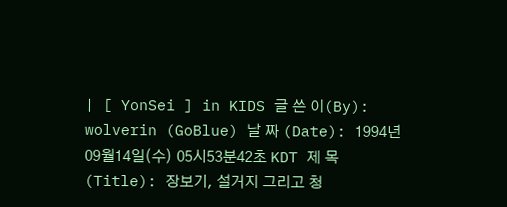| [ YonSei ] in KIDS 글 쓴 이(By): wolverin (GoBlue) 날 짜 (Date): 1994년09월14일(수) 05시53분42초 KDT 제 목(Title): 장보기, 설거지 그리고 청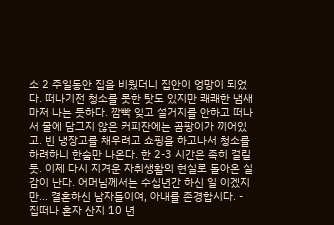소 2 주일동안 집을 비웠더니 집안이 엉망이 되었다. 떠나기전 청소를 못한 탓도 있지만 쾌쾌한 냄새마저 나는 듯하다. 깜빡 잊고 설거지를 안하고 떠나서 물에 담그지 않은 커피잔에는 곰팡이가 끼어있고. 빈 냉장고를 채우려고 쇼핑을 하고나서 청소를 하려하니 한숨만 나온다. 한 2-3 시간은 족히 걸릴듯. 이제 다시 지겨운 자취생활의 현실로 돌아온 실감이 난다. 어머님께서는 수십년간 하신 일 이겠지만... 결혼하신 남자들이여, 아내를 존경합시다. - 집떠나 혼자 산지 10 년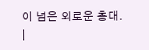이 넘은 외로운 총대. |